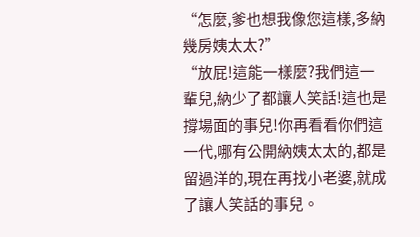“怎麼,爹也想我像您這樣,多納幾房姨太太?”
“放屁!這能一樣麼?我們這一輩兒,納少了都讓人笑話!這也是撐場面的事兒!你再看看你們這一代,哪有公開納姨太太的,都是留過洋的,現在再找小老婆,就成了讓人笑話的事兒。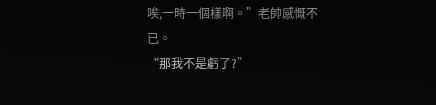唉,一時一個樣啊。”老帥感慨不已。
“那我不是虧了?”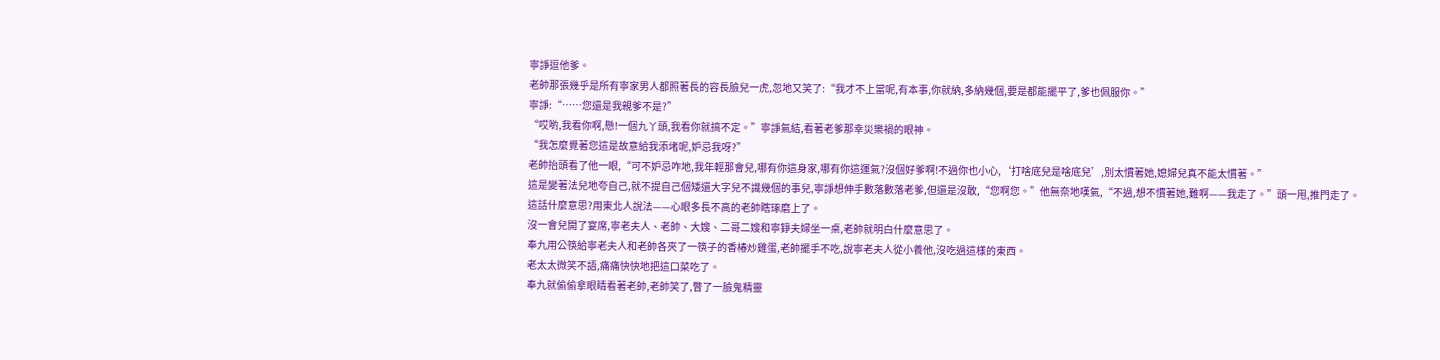寧諍逗他爹。
老帥那張幾乎是所有寧家男人都照著長的容長臉兒一虎,忽地又笑了:“我才不上當呢,有本事,你就納,多納幾個,要是都能擺平了,爹也佩服你。”
寧諍:“……您還是我親爹不是?”
“哎喲,我看你啊,懸!一個九丫頭,我看你就搞不定。”寧諍氣結,看著老爹那幸災樂禍的眼神。
“我怎麼覺著您這是故意給我添堵呢,妒忌我呀?”
老帥抬頭看了他一眼,“可不妒忌咋地,我年輕那會兒,哪有你這身家,哪有你這運氣?沒個好爹啊!不過你也小心,‘打啥底兒是啥底兒’,別太慣著她,媳婦兒真不能太慣著。”
這是變著法兒地夸自己,就不提自己個矮還大字兒不識幾個的事兒,寧諍想伸手數落數落老爹,但還是沒敢,“您啊您。”他無奈地嘆氣,“不過,想不慣著她,難啊——我走了。”頭一甩,推門走了。
這話什麼意思?用東北人說法——心眼多長不高的老帥瞎琢磨上了。
沒一會兒開了宴席,寧老夫人、老帥、大嫂、二哥二嫂和寧錚夫婦坐一桌,老帥就明白什麼意思了。
奉九用公筷給寧老夫人和老帥各夾了一筷子的香椿炒雞蛋,老帥擺手不吃,說寧老夫人從小養他,沒吃過這樣的東西。
老太太微笑不語,痛痛快快地把這口菜吃了。
奉九就偷偷拿眼睛看著老帥,老帥笑了,瞥了一臉鬼精靈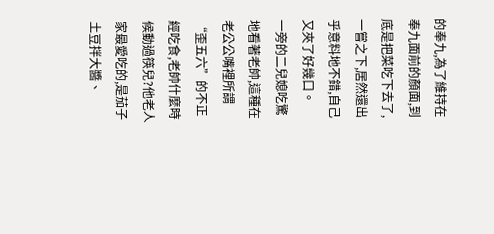的奉九,為了維持在奉九面前的顏面,到底是把菜吃下去了,一嘗之下,居然還出乎意料地不錯,自己又夾了好幾口。
一旁的二兒媳吃驚地看著老帥,這種在老公公嘴裡所謂“歪五六”的不正經吃食,老帥什麼時候動過筷兒?他老人家最愛吃的,是茄子土豆拌大醬、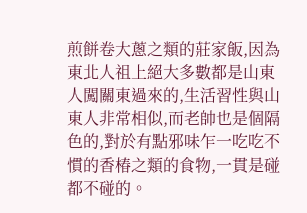煎餅卷大蔥之類的莊家飯,因為東北人祖上絕大多數都是山東人闖關東過來的,生活習性與山東人非常相似,而老帥也是個隔色的,對於有點邪味乍一吃吃不慣的香椿之類的食物,一貫是碰都不碰的。